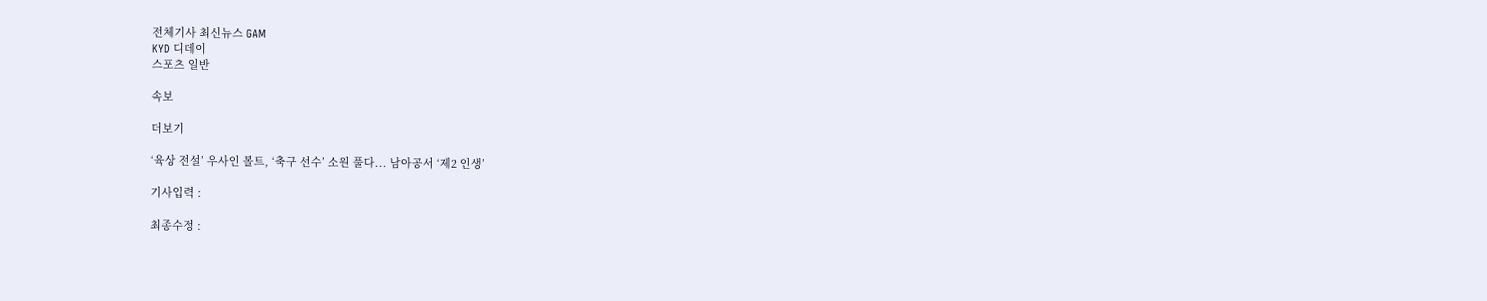전체기사 최신뉴스 GAM
KYD 디데이
스포츠 일반

속보

더보기

‘육상 전설’ 우사인 볼트, ‘축구 선수’ 소원 풀다... 남아공서 ‘제2 인생’

기사입력 :

최종수정 :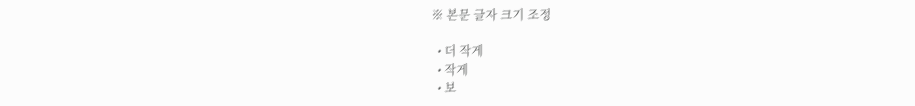※ 본문 글자 크기 조정

  • 더 작게
  • 작게
  • 보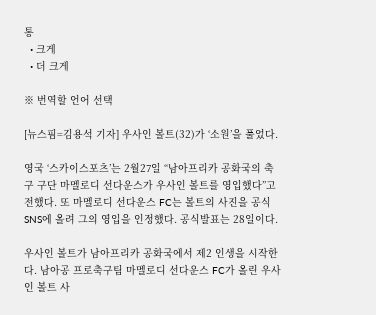통
  • 크게
  • 더 크게

※ 번역할 언어 선택

[뉴스핌=김용석 기자] 우사인 볼트(32)가 ‘소원’을 풀었다.

영국 ‘스카이스포츠’는 2월27일 “남아프리카 공화국의 축구 구단 마멜로디 선다운스가 우사인 볼트를 영입했다”고 전했다. 또 마멜로디 선다운스 FC는 볼트의 사진을 공식 SNS에 올려 그의 영입을 인정했다. 공식발표는 28일이다.

우사인 볼트가 남아프리카 공화국에서 제2 인생을 시작한다. 남아공 프로축구팀 마멜로디 선다운스 FC가 올린 우사인 볼트 사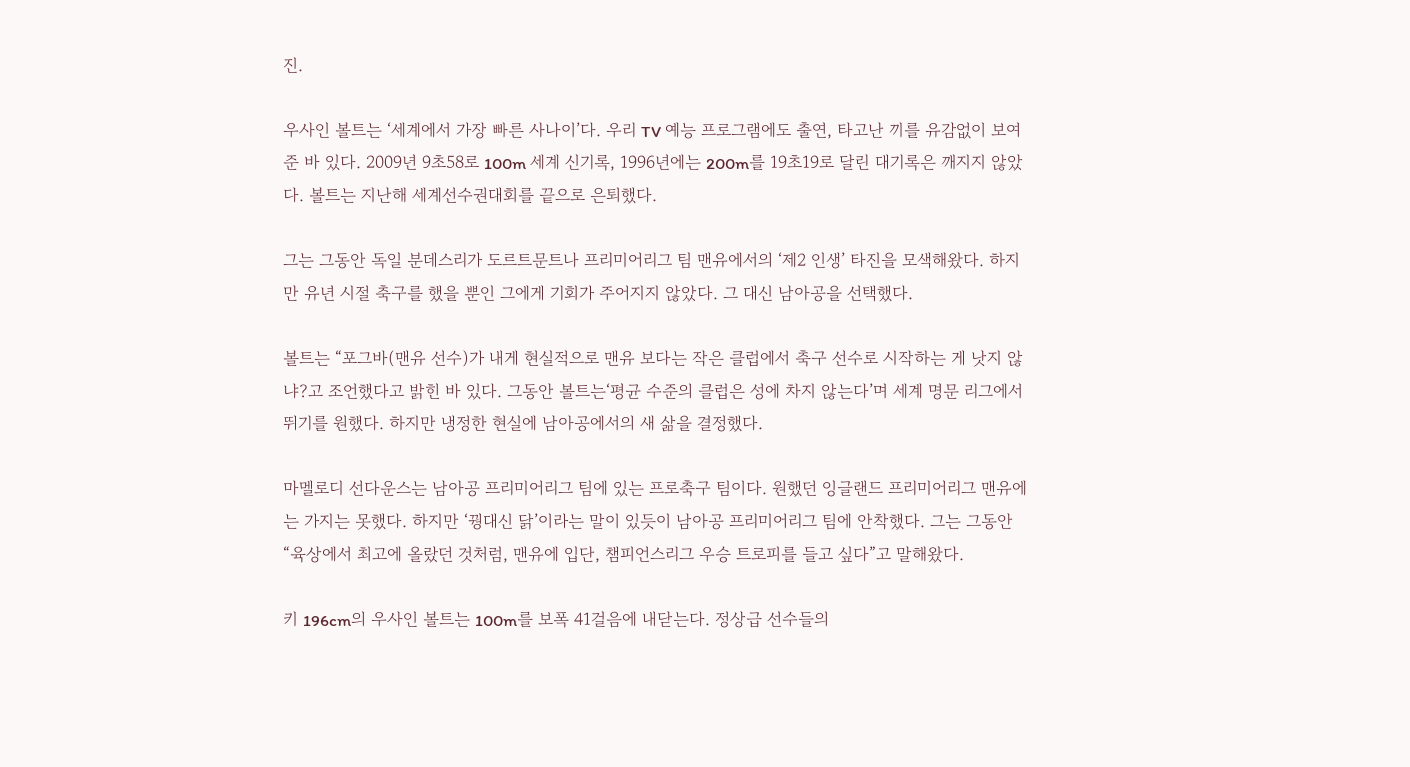진.

우사인 볼트는 ‘세계에서 가장 빠른 사나이’다. 우리 TV 예능 프로그램에도 출연, 타고난 끼를 유감없이 보여준 바 있다. 2009년 9초58로 100m 세계 신기록, 1996년에는 200m를 19초19로 달린 대기록은 깨지지 않았다. 볼트는 지난해 세계선수권대회를 끝으로 은퇴했다.

그는 그동안 독일 분데스리가 도르트문트나 프리미어리그 팀 맨유에서의 ‘제2 인생’ 타진을 모색해왔다. 하지만 유년 시절 축구를 했을 뿐인 그에게 기회가 주어지지 않았다. 그 대신 남아공을 선택했다.

볼트는 “포그바(맨유 선수)가 내게 현실적으로 맨유 보다는 작은 클럽에서 축구 선수로 시작하는 게 낫지 않냐?고 조언했다고 밝힌 바 있다. 그동안 볼트는‘평균 수준의 클럽은 성에 차지 않는다’며 세계 명문 리그에서 뛰기를 원했다. 하지만 냉정한 현실에 남아공에서의 새 삶을 결정했다.

마멜로디 선다운스는 남아공 프리미어리그 팀에 있는 프로축구 팀이다. 원했던 잉글랜드 프리미어리그 맨유에는 가지는 못했다. 하지만 ‘꿩대신 닭’이라는 말이 있듯이 남아공 프리미어리그 팀에 안착했다. 그는 그동안 “육상에서 최고에 올랐던 것처럼, 맨유에 입단, 챔피언스리그 우승 트로피를 들고 싶다”고 말해왔다.

키 196cm의 우사인 볼트는 100m를 보폭 41걸음에 내닫는다. 정상급 선수들의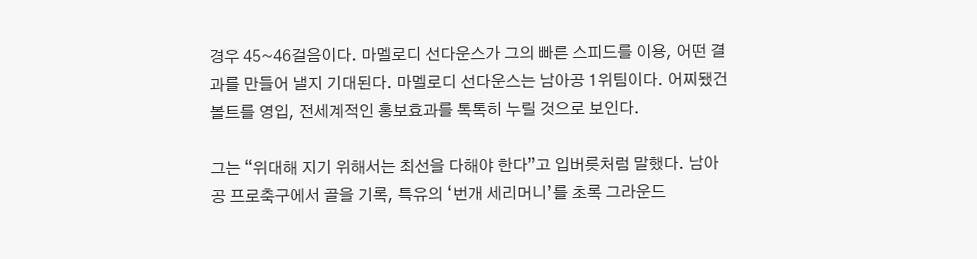경우 45~46걸음이다. 마멜로디 선다운스가 그의 빠른 스피드를 이용, 어떤 결과를 만들어 낼지 기대된다. 마멜로디 선다운스는 남아공 1위팀이다. 어찌됐건 볼트를 영입, 전세계적인 홍보효과를 톡톡히 누릴 것으로 보인다.

그는 “위대해 지기 위해서는 최선을 다해야 한다”고 입버릇처럼 말했다. 남아공 프로축구에서 골을 기록, 특유의 ‘번개 세리머니’를 초록 그라운드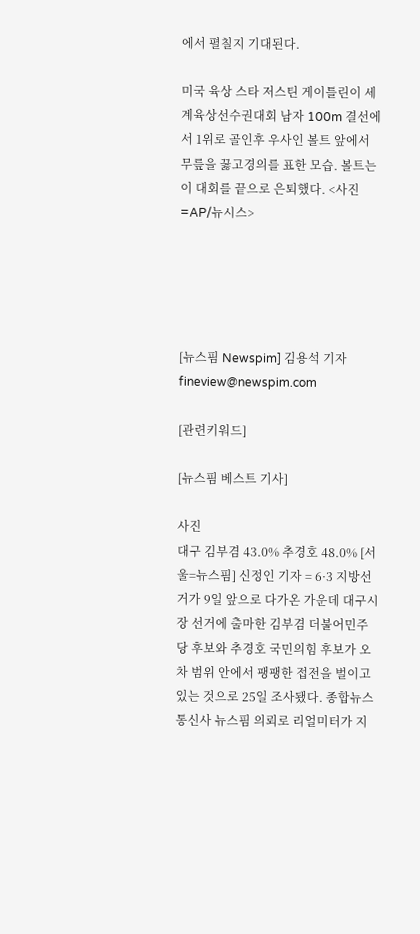에서 펼칠지 기대된다.

미국 육상 스타 저스틴 게이틀린이 세계육상선수권대회 남자 100m 결선에서 1위로 골인후 우사인 볼트 앞에서 무릎을 꿇고경의를 표한 모습. 볼트는 이 대회를 끝으로 은퇴했다. <사진=AP/뉴시스>





[뉴스핌 Newspim] 김용석 기자 fineview@newspim.com

[관련키워드]

[뉴스핌 베스트 기사]

사진
대구 김부겸 43.0% 추경호 48.0% [서울=뉴스핌] 신정인 기자 = 6·3 지방선거가 9일 앞으로 다가온 가운데 대구시장 선거에 출마한 김부겸 더불어민주당 후보와 추경호 국민의힘 후보가 오차 범위 안에서 팽팽한 접전을 벌이고 있는 것으로 25일 조사됐다. 종합뉴스통신사 뉴스핌 의뢰로 리얼미터가 지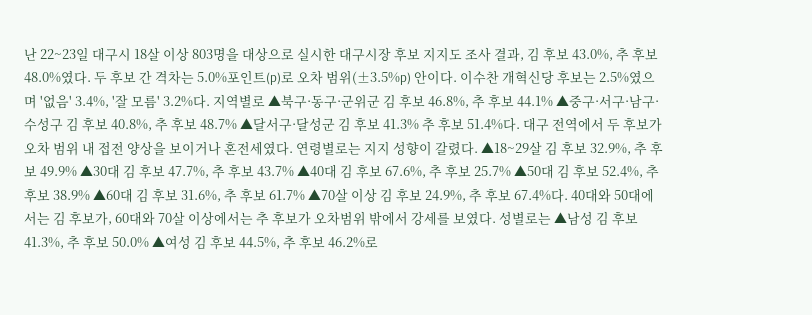난 22~23일 대구시 18살 이상 803명을 대상으로 실시한 대구시장 후보 지지도 조사 결과, 김 후보 43.0%, 추 후보 48.0%였다. 두 후보 간 격차는 5.0%포인트(p)로 오차 범위(±3.5%p) 안이다. 이수찬 개혁신당 후보는 2.5%였으며 '없음' 3.4%, '잘 모름' 3.2%다. 지역별로 ▲북구·동구·군위군 김 후보 46.8%, 추 후보 44.1% ▲중구·서구·남구·수성구 김 후보 40.8%, 추 후보 48.7% ▲달서구·달성군 김 후보 41.3% 추 후보 51.4%다. 대구 전역에서 두 후보가 오차 범위 내 접전 양상을 보이거나 혼전세였다. 연령별로는 지지 성향이 갈렸다. ▲18~29살 김 후보 32.9%, 추 후보 49.9% ▲30대 김 후보 47.7%, 추 후보 43.7% ▲40대 김 후보 67.6%, 추 후보 25.7% ▲50대 김 후보 52.4%, 추 후보 38.9% ▲60대 김 후보 31.6%, 추 후보 61.7% ▲70살 이상 김 후보 24.9%, 추 후보 67.4%다. 40대와 50대에서는 김 후보가, 60대와 70살 이상에서는 추 후보가 오차범위 밖에서 강세를 보였다. 성별로는 ▲남성 김 후보 41.3%, 추 후보 50.0% ▲여성 김 후보 44.5%, 추 후보 46.2%로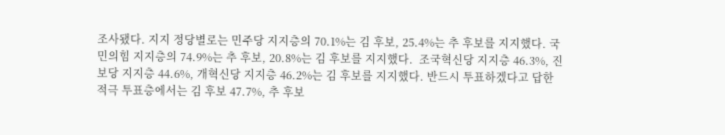조사됐다. 지지 정당별로는 민주당 지지층의 70.1%는 김 후보, 25.4%는 추 후보를 지지했다. 국민의힘 지지층의 74.9%는 추 후보, 20.8%는 김 후보를 지지했다.  조국혁신당 지지층 46.3%, 진보당 지지층 44.6%, 개혁신당 지지층 46.2%는 김 후보를 지지했다. 반드시 투표하겠다고 답한 적극 투표층에서는 김 후보 47.7%, 추 후보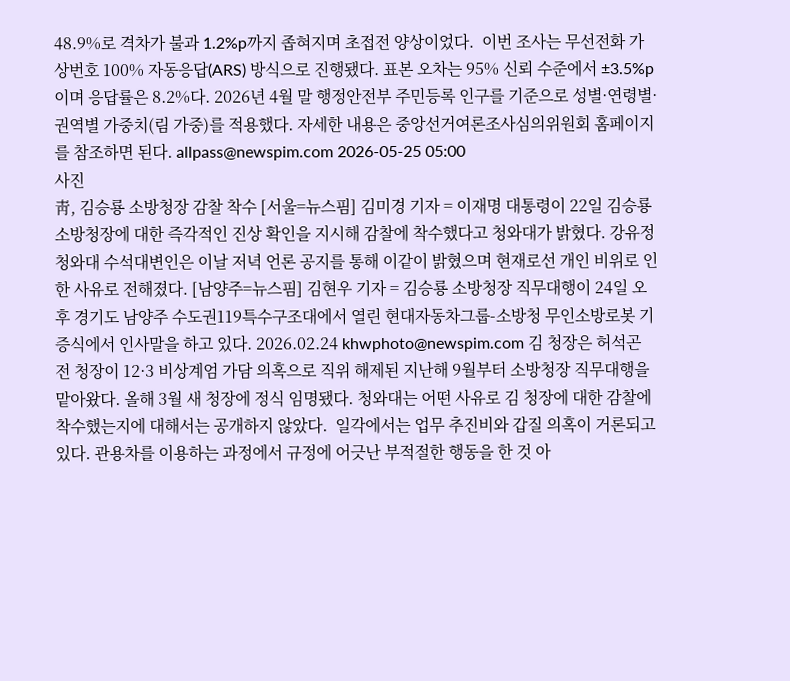48.9%로 격차가 불과 1.2%p까지 좁혀지며 초접전 양상이었다.  이번 조사는 무선전화 가상번호 100% 자동응답(ARS) 방식으로 진행됐다. 표본 오차는 95% 신뢰 수준에서 ±3.5%p이며 응답률은 8.2%다. 2026년 4월 말 행정안전부 주민등록 인구를 기준으로 성별·연령별·권역별 가중치(림 가중)를 적용했다. 자세한 내용은 중앙선거여론조사심의위원회 홈페이지를 참조하면 된다. allpass@newspim.com 2026-05-25 05:00
사진
靑, 김승룡 소방청장 감찰 착수 [서울=뉴스핌] 김미경 기자 = 이재명 대통령이 22일 김승룡 소방청장에 대한 즉각적인 진상 확인을 지시해 감찰에 착수했다고 청와대가 밝혔다. 강유정 청와대 수석대변인은 이날 저녁 언론 공지를 통해 이같이 밝혔으며 현재로선 개인 비위로 인한 사유로 전해졌다. [남양주=뉴스핌] 김현우 기자 = 김승룡 소방청장 직무대행이 24일 오후 경기도 남양주 수도권119특수구조대에서 열린 현대자동차그룹-소방청 무인소방로봇 기증식에서 인사말을 하고 있다. 2026.02.24 khwphoto@newspim.com 김 청장은 허석곤 전 청장이 12·3 비상계엄 가담 의혹으로 직위 해제된 지난해 9월부터 소방청장 직무대행을 맡아왔다. 올해 3월 새 청장에 정식 임명됐다. 청와대는 어떤 사유로 김 청장에 대한 감찰에 착수했는지에 대해서는 공개하지 않았다.  일각에서는 업무 추진비와 갑질 의혹이 거론되고 있다. 관용차를 이용하는 과정에서 규정에 어긋난 부적절한 행동을 한 것 아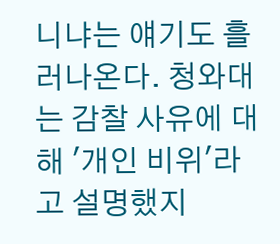니냐는 얘기도 흘러나온다. 청와대는 감찰 사유에 대해 '개인 비위'라고 설명했지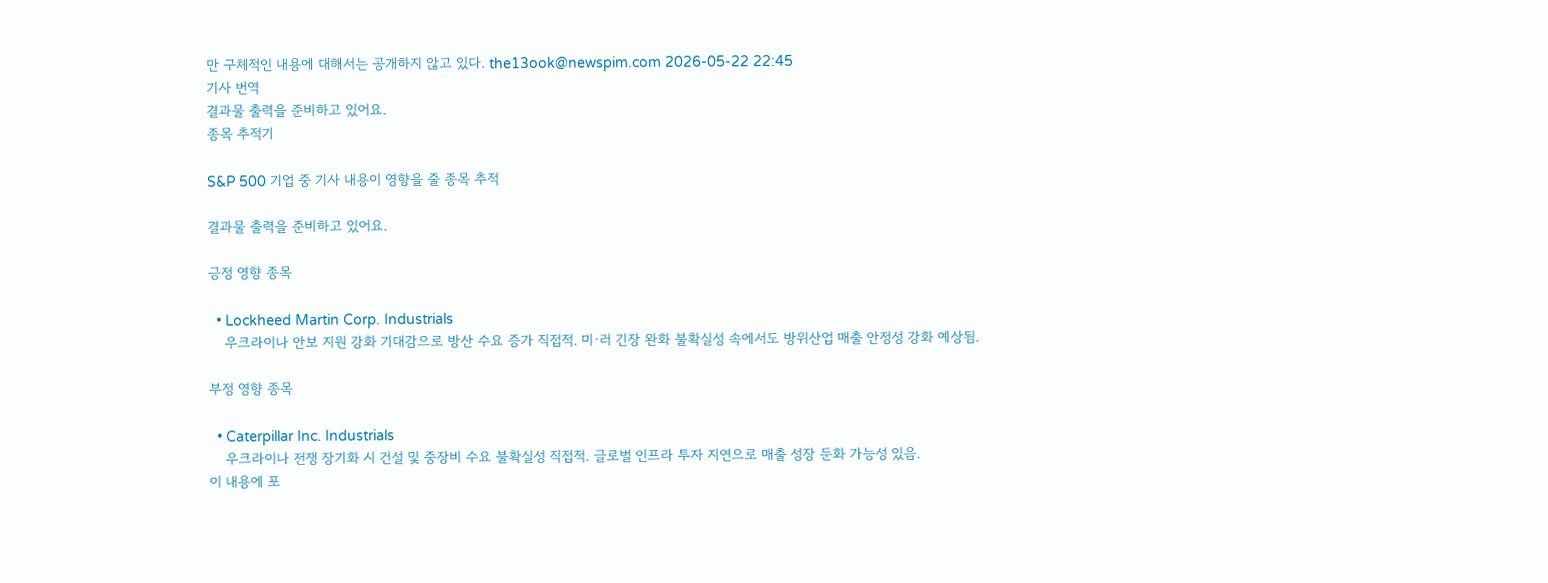만 구체적인 내용에 대해서는 공개하지 않고 있다. the13ook@newspim.com 2026-05-22 22:45
기사 번역
결과물 출력을 준비하고 있어요.
종목 추적기

S&P 500 기업 중 기사 내용이 영향을 줄 종목 추적

결과물 출력을 준비하고 있어요.

긍정 영향 종목

  • Lockheed Martin Corp. Industrials
    우크라이나 안보 지원 강화 기대감으로 방산 수요 증가 직접적. 미·러 긴장 완화 불확실성 속에서도 방위산업 매출 안정성 강화 예상됨.

부정 영향 종목

  • Caterpillar Inc. Industrials
    우크라이나 전쟁 장기화 시 건설 및 중장비 수요 불확실성 직접적. 글로벌 인프라 투자 지연으로 매출 성장 둔화 가능성 있음.
이 내용에 포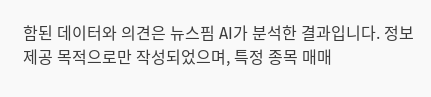함된 데이터와 의견은 뉴스핌 AI가 분석한 결과입니다. 정보 제공 목적으로만 작성되었으며, 특정 종목 매매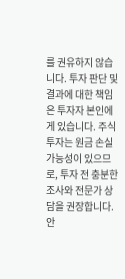를 권유하지 않습니다. 투자 판단 및 결과에 대한 책임은 투자자 본인에게 있습니다. 주식 투자는 원금 손실 가능성이 있으므로, 투자 전 충분한 조사와 전문가 상담을 권장합니다.
안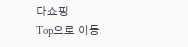다쇼핑
Top으로 이동